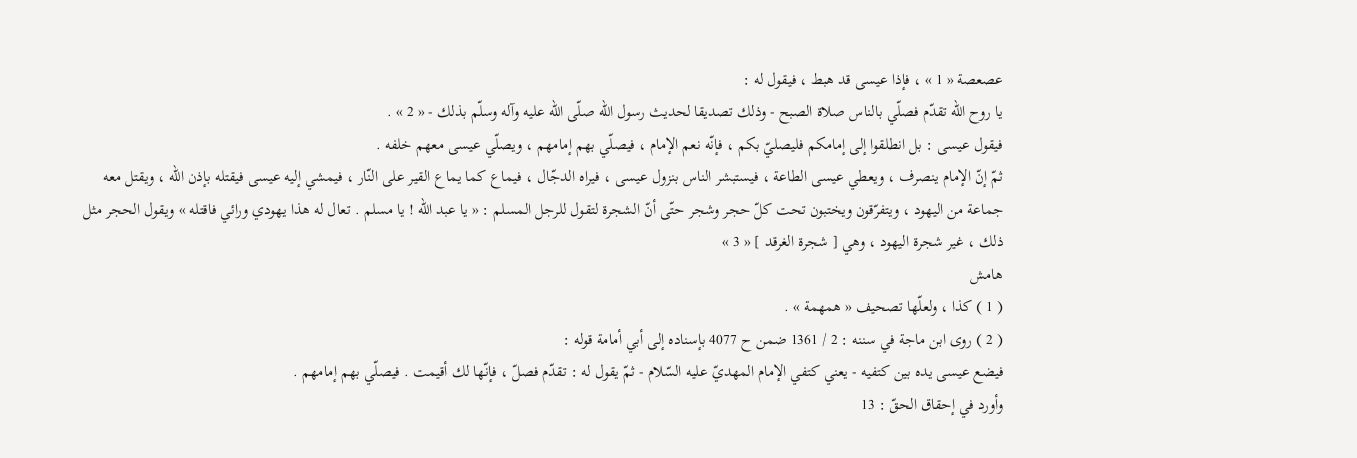عصعصة « 1 » ، فإذا عيسى قد هبط ، فيقول له :
يا روح اللّه تقدّم فصلّي بالناس صلاة الصبح - وذلك تصديقا لحديث رسول اللّه صلّى اللّه عليه وآله وسلّم بذلك - « 2 » .
فيقول عيسى : بل انطلقوا إلى إمامكم فليصليّ بكم ، فإنّه نعم الإمام ، فيصلّي بهم إمامهم ، ويصلّي عيسى معهم خلفه .
ثمّ إنّ الإمام ينصرف ، ويعطي عيسى الطاعة ، فيستبشر الناس بنزول عيسى ، فيراه الدجّال ، فيماع كما يماع القير على النّار ، فيمشي إليه عيسى فيقتله بإذن اللّه ، ويقتل معه جماعة من اليهود ، ويتفرّقون ويختبون تحت كلّ حجر وشجر حتّى أنّ الشجرة لتقول للرجل المسلم : « يا عبد اللّه ! يا مسلم . تعال له هذا يهودي ورائي فاقتله » ويقول الحجر مثل ذلك ، غير شجرة اليهود ، وهي [ شجرة الغرقد ] « 3 »
هامش
( 1 ) كذا ، ولعلّها تصحيف « همهمة » .
( 2 ) روى ابن ماجة في سننه : 2 / 1361 ضمن ح 4077 بإسناده إلى أبي أمامة قوله :
فيضع عيسى يده بين كتفيه - يعني كتفي الإمام المهديّ عليه السّلام - ثمّ يقول له : تقدّم فصلّ ، فإنّها لك أقيمت . فيصلّي بهم إمامهم .
وأورد في إحقاق الحقّ : 13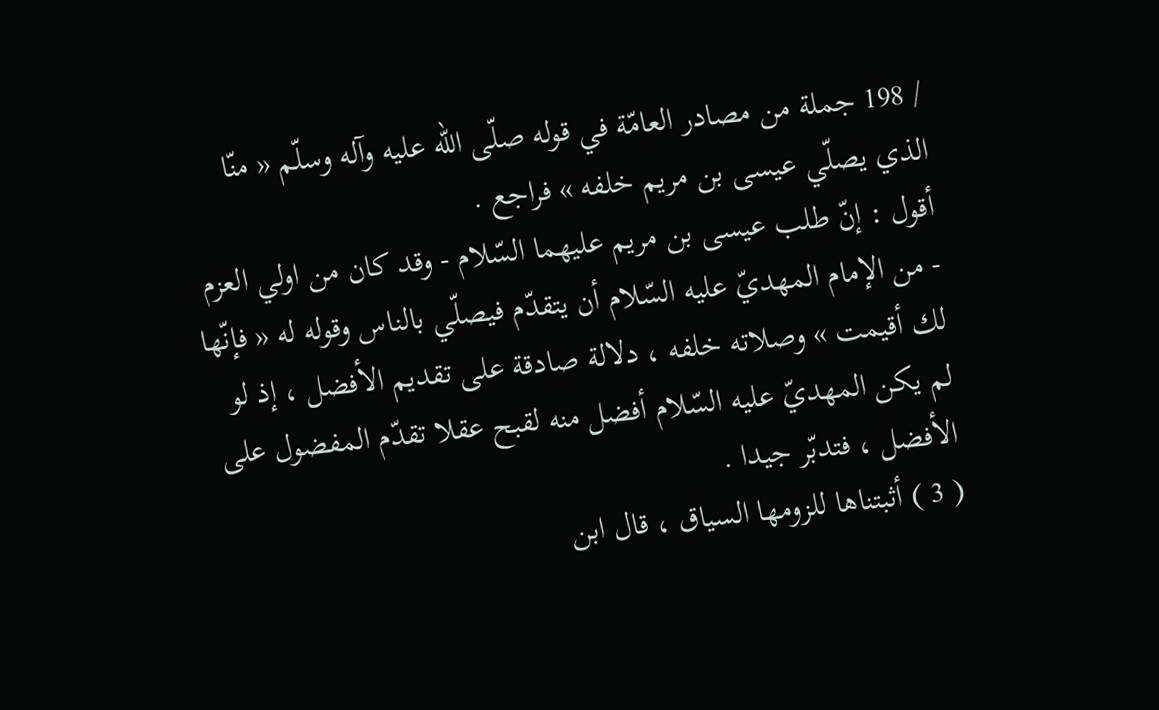/ 198 جملة من مصادر العامّة في قوله صلّى اللّه عليه وآله وسلّم « منّا الذي يصلّي عيسى بن مريم خلفه » فراجع .
أقول : إنّ طلب عيسى بن مريم عليهما السّلام - وقد كان من اولي العزم - من الإمام المهديّ عليه السّلام أن يتقدّم فيصلّي بالناس وقوله له « فإنّها لك أقيمت » وصلاته خلفه ، دلالة صادقة على تقديم الأفضل ، إذ لو لم يكن المهديّ عليه السّلام أفضل منه لقبح عقلا تقدّم المفضول على الأفضل ، فتدبّر جيدا .
( 3 ) أثبتناها للزومها السياق ، قال ابن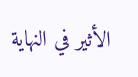الأثير في النهاية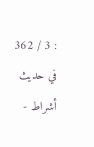: 3 / 362 في حديث أشراط -